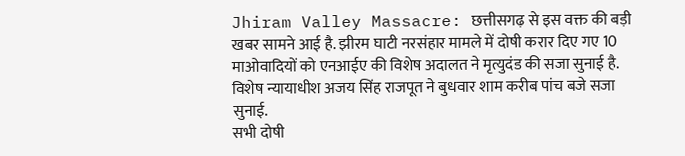Jhiram Valley Massacre: छत्तीसगढ़ से इस वक्त की बड़ी खबर सामने आई है. झीरम घाटी नरसंहार मामले में दोषी करार दिए गए 10 माओवादियों को एनआईए की विशेष अदालत ने मृत्युदंड की सजा सुनाई है. विशेष न्यायाधीश अजय सिंह राजपूत ने बुधवार शाम करीब पांच बजे सजा सुनाई.
सभी दोषी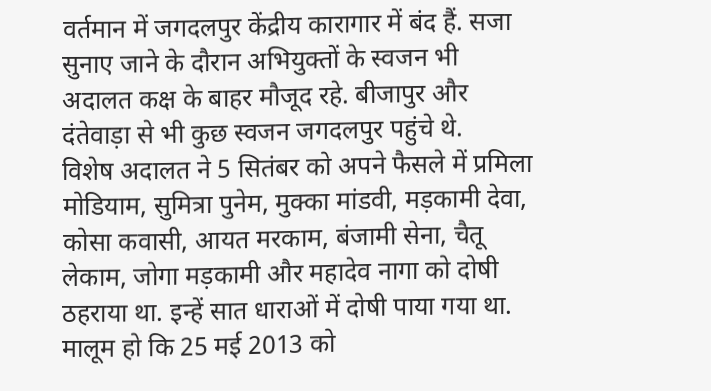वर्तमान में जगदलपुर केंद्रीय कारागार में बंद हैं. सजा सुनाए जाने के दौरान अभियुक्तों के स्वजन भी अदालत कक्ष के बाहर मौजूद रहे. बीजापुर और दंतेवाड़ा से भी कुछ स्वजन जगदलपुर पहुंचे थे.
विशेष अदालत ने 5 सितंबर को अपने फैसले में प्रमिला मोडियाम, सुमित्रा पुनेम, मुक्का मांडवी, मड़कामी देवा, कोसा कवासी, आयत मरकाम, बंजामी सेना, चैतू लेकाम, जोगा मड़कामी और महादेव नागा को दोषी ठहराया था. इन्हें सात धाराओं में दोषी पाया गया था.
मालूम हो कि 25 मई 2013 को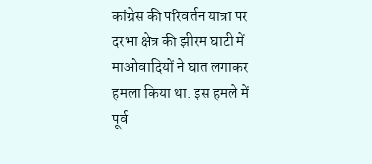कांग्रेस की परिवर्तन यात्रा पर दरभा क्षेत्र की झीरम घाटी में माओवादियों ने घात लगाकर हमला किया था. इस हमले में पूर्व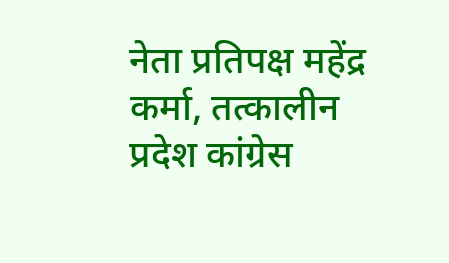नेता प्रतिपक्ष महेंद्र कर्मा, तत्कालीन प्रदेश कांग्रेस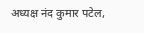अध्यक्ष नंद कुमार पटेल,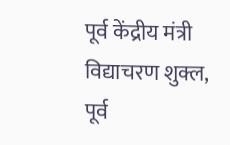पूर्व केंद्रीय मंत्री विद्याचरण शुक्ल, पूर्व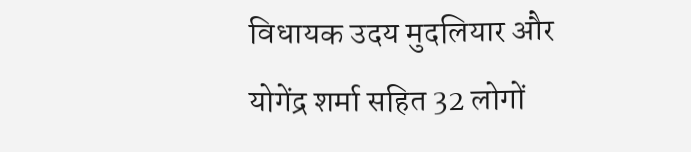विधायक उदय मुदलियार और योगेंद्र शर्मा सहित 32 लोगों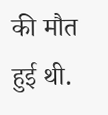की मौत हुई थी.